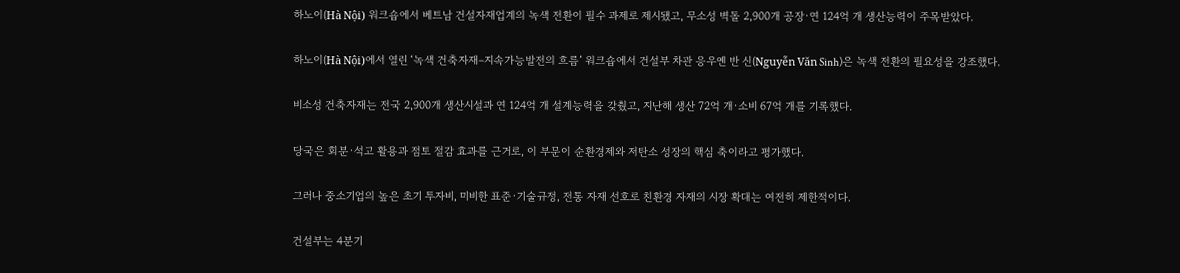하노이(Hà Nội) 워크숍에서 베트남 건설자재업계의 녹색 전환이 필수 과제로 제시됐고, 무소성 벽돌 2,900개 공장·연 124억 개 생산능력이 주목받았다.

하노이(Hà Nội)에서 열린 ‘녹색 건축자재–지속가능발전의 흐름’ 워크숍에서 건설부 차관 응우옌 반 신(Nguyễn Văn Sinh)은 녹색 전환의 필요성을 강조했다.

비소성 건축자재는 전국 2,900개 생산시설과 연 124억 개 설계능력을 갖췄고, 지난해 생산 72억 개·소비 67억 개를 기록했다.

당국은 회분·석고 활용과 점토 절감 효과를 근거로, 이 부문이 순환경제와 저탄소 성장의 핵심 축이라고 평가했다.

그러나 중소기업의 높은 초기 투자비, 미비한 표준·기술규정, 전통 자재 선호로 친환경 자재의 시장 확대는 여전히 제한적이다.

건설부는 4분기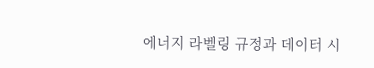에너지 라벨링 규정과 데이터 시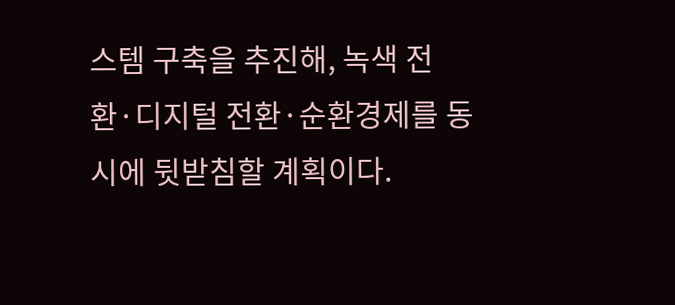스템 구축을 추진해, 녹색 전환·디지털 전환·순환경제를 동시에 뒷받침할 계획이다.